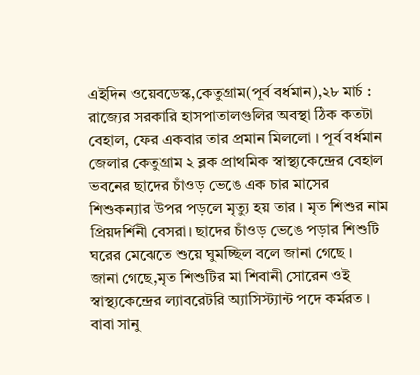এইদিন ওয়েবডেস্ক,কেতুগ্রাম(পূর্ব বর্ধমান),২৮ মার্চ : রাজ্যের সরকারি হাসপাতালগুলির অবস্থা ঠিক কতটা বেহাল, ফের একবার তার প্রমান মিললো । পূর্ব বর্ধমান জেলার কেতুগ্রাম ২ ব্লক প্রাথমিক স্বাস্থ্যকেন্দ্রের বেহাল ভবনের ছাদের চাঁওড় ভেঙে এক চার মাসের শিশুকন্যার উপর পড়লে মৃত্যু হয় তার । মৃত শিশুর নাম প্রিয়দর্শিনী বেসরা। ছাদের চাঁওড় ভেঙে পড়ার শিশুটি ঘরের মেঝেতে শুয়ে ঘুমচ্ছিল বলে জানা গেছে ।
জানা গেছে,মৃত শিশুটির মা শিবানী সোরেন ওই স্বাস্থ্যকেন্দ্রের ল্যাবরেটরি অ্যাসিস্ট্যান্ট পদে কর্মরত । বাবা সানু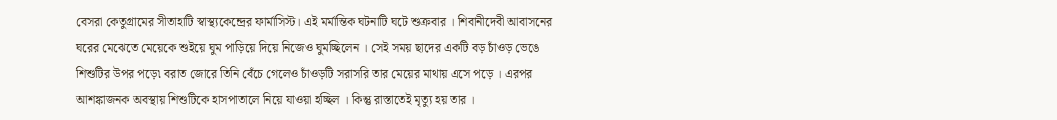বেসরা কেতুগ্রামের সীতাহাটি স্বাস্থ্যকেন্দ্রের ফার্মাসিস্ট। এই মর্মান্তিক ঘটনাটি ঘটে শুক্রবার । শিবানীদেবী আবাসনের ঘরের মেঝেতে মেয়েকে শুইয়ে ঘুম পাড়িয়ে দিয়ে নিজেও ঘুমচ্ছিলেন । সেই সময় ছাদের একটি বড় চাঁওড় ভেঙে শিশুটির উপর পড়ে৷ বরাত জোরে তিনি বেঁচে গেলেও চাঁওড়টি সরাসরি তার মেয়ের মাথায় এসে পড়ে । এরপর আশঙ্কাজনক অবস্থায় শিশুটিকে হাসপাতালে নিয়ে যাওয়া হচ্ছিল । কিন্তু রাস্তাতেই মৃত্যু হয় তার ।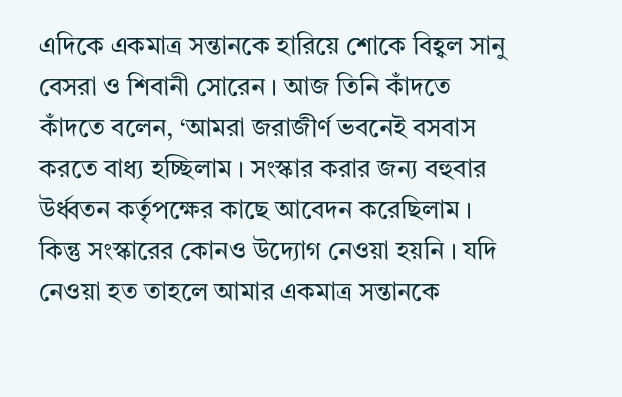এদিকে একমাত্র সন্তানকে হারিয়ে শোকে বিহ্বল সানু বেসরা ও শিবানী সোরেন । আজ তিনি কাঁদতে কাঁদতে বলেন, ‘আমরা জরাজীর্ণ ভবনেই বসবাস করতে বাধ্য হচ্ছিলাম । সংস্কার করার জন্য বহুবার উর্ধ্বতন কর্তৃপক্ষের কাছে আবেদন করেছিলাম । কিন্তু সংস্কারের কোনও উদ্যোগ নেওয়া হয়নি । যদি নেওয়া হত তাহলে আমার একমাত্র সন্তানকে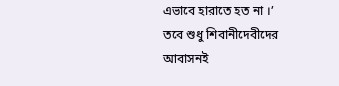এভাবে হারাতে হত না ।’
তবে শুধু শিবানীদেবীদের আবাসনই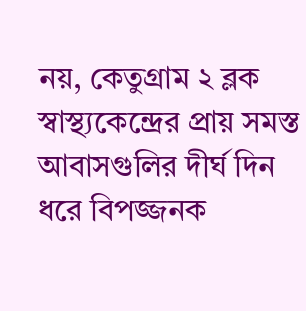নয়, কেতুগ্রাম ২ ব্লক স্বাস্থ্যকেন্দ্রের প্রায় সমস্ত আবাসগুলির দীর্ঘ দিন ধরে বিপজ্জনক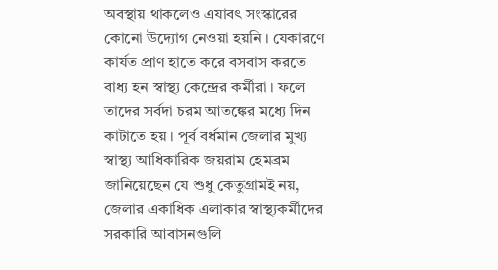অবস্থায় থাকলেও এযাবৎ সংস্কারের কোনো উদ্যোগ নেওয়া হয়নি । যেকারণে কার্যত প্রাণ হাতে করে বসবাস করতে বাধ্য হন স্বাস্থ্য কেন্দ্রের কর্মীরা । ফলে তাদের সর্বদা চরম আতঙ্কের মধ্যে দিন কাটাতে হয় । পূর্ব বর্ধমান জেলার মুখ্য স্বাস্থ্য আধিকারিক জয়রাম হেমব্রম জানিয়েছেন যে শুধু কেতুগ্রামই নয়, জেলার একাধিক এলাকার স্বাস্থ্যকর্মীদের সরকারি আবাসনগুলি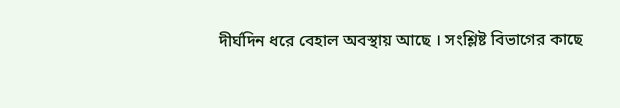দীর্ঘদিন ধরে বেহাল অবস্থায় আছে । সংশ্লিষ্ট বিভাগের কাছে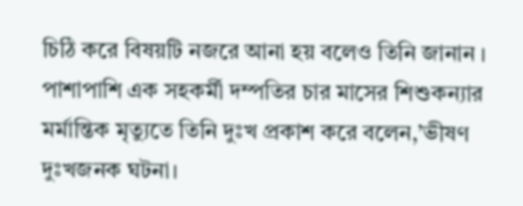চিঠি করে বিষয়টি নজরে আনা হয় বলেও তিনি জানান । পাশাপাশি এক সহকর্মী দম্পতির চার মাসের শিশুকন্যার মর্মান্তিক মৃত্যুতে তিনি দুঃখ প্রকাশ করে বলেন,’ভীষণ দুঃখজনক ঘটনা।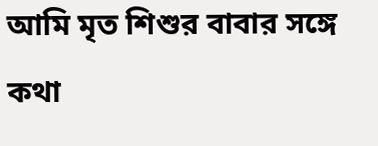আমি মৃত শিশুর বাবার সঙ্গে কথা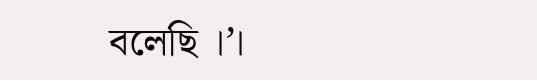বলেছি ।’।